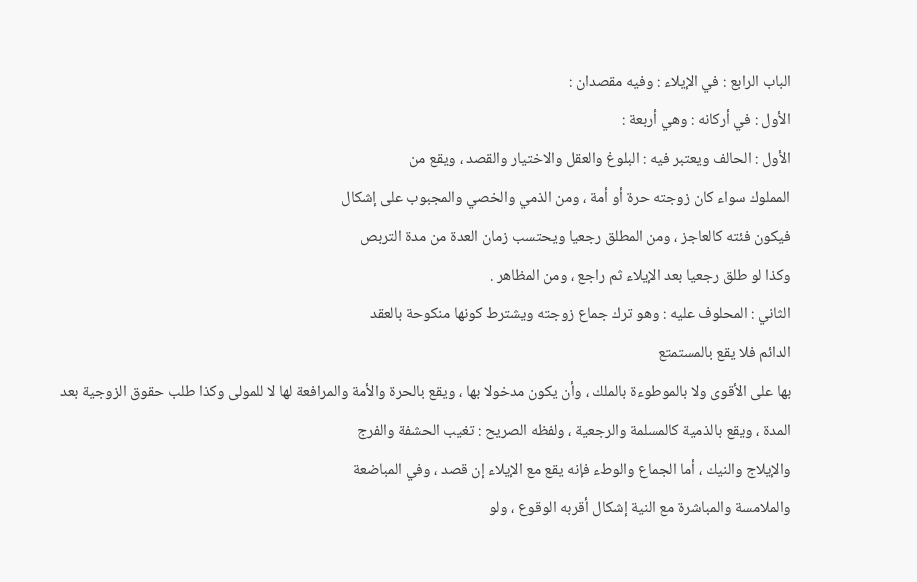الباب الرابع : في الإيلاء : وفيه مقصدان :
الأول : في أركانه : وهي أربعة :
الأول : الحالف ويعتبر فيه : البلوغ والعقل والاختيار والقصد ، ويقع من
المملوك سواء كان زوجته حرة أو أمة ، ومن الذمي والخصي والمجبوب على إشكال
فيكون فئته كالعاجز ، ومن المطلق رجعيا ويحتسب زمان العدة من مدة التربص
وكذا لو طلق رجعيا بعد الإيلاء ثم راجع ، ومن المظاهر .
الثاني : المحلوف عليه : وهو ترك جماع زوجته ويشترط كونها منكوحة بالعقد
الدائم فلا يقع بالمستمتع
بها على الأقوى ولا بالموطوءة بالملك ، وأن يكون مدخولا بها ، ويقع بالحرة والأمة والمرافعة لها لا للمولى وكذا طلب حقوق الزوجية بعد
المدة ، ويقع بالذمية كالمسلمة والرجعية ، ولفظه الصريح : تغيب الحشفة والفرج
والإيلاج والنيك ، أما الجماع والوطء فإنه يقع مع الإيلاء إن قصد ، وفي المباضعة
والملامسة والمباشرة مع النية إشكال أقربه الوقوع ، ولو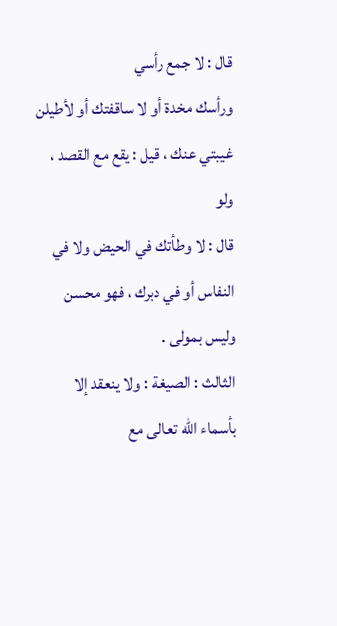قال : لا جمع رأسي
ورأسك مخدة أو لا ساقفتك أو لأطيلن غيبتي عنك ، قيل : يقع مع القصد ، ولو
قال : لا وطأتك في الحيض ولا في النفاس أو في دبرك ، فهو محسن وليس بمولى .
الثالث : الصيغة : ولا ينعقد إلا بأسماء الله تعالى مع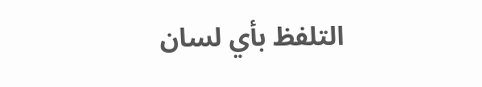التلفظ بأي لسان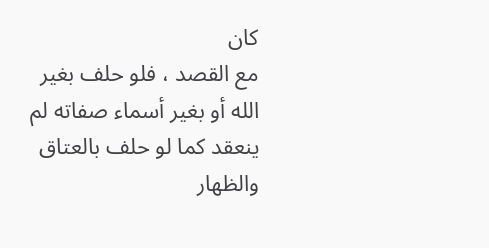كان
مع القصد ، فلو حلف بغير الله أو بغير أسماء صفاته لم ينعقد كما لو حلف بالعتاق
والظهار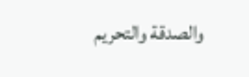والصدقة والتحريم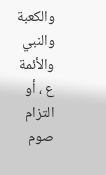والكعبة والنبي والأئمة ع ، أو التزام صوم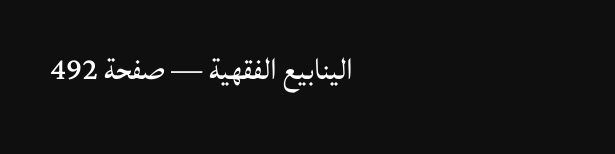الينابيع الفقهية — صفحة 492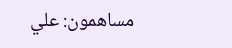مساهمون: علي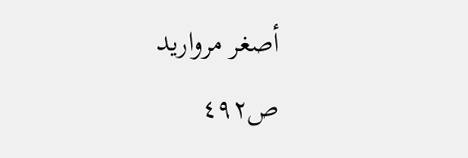أصغر مرواريد
ص٤٩٢